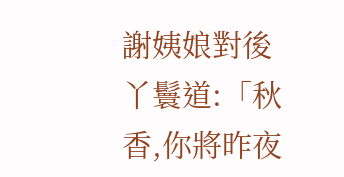謝姨娘對後丫鬟道:「秋香,你將昨夜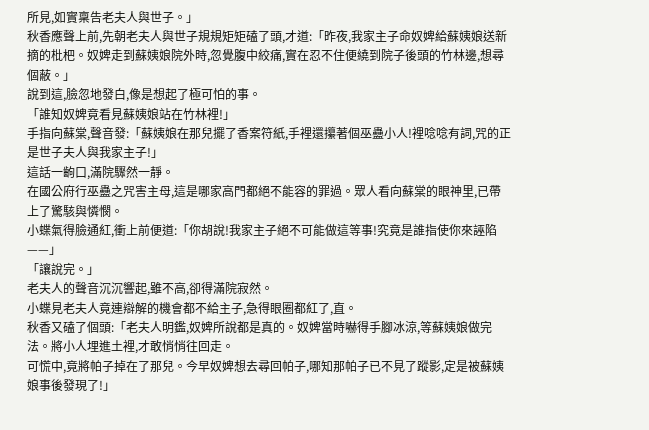所見,如實稟告老夫人與世子。」
秋香應聲上前,先朝老夫人與世子規規矩矩磕了頭,才道:「昨夜,我家主子命奴婢給蘇姨娘送新摘的枇杷。奴婢走到蘇姨娘院外時,忽覺腹中絞痛,實在忍不住便繞到院子後頭的竹林邊,想尋個蔽。」
說到這,臉忽地發白,像是想起了極可怕的事。
「誰知奴婢竟看見蘇姨娘站在竹林裡!」
手指向蘇棠,聲音發:「蘇姨娘在那兒擺了香案符紙,手裡還攥著個巫蠱小人!裡唸唸有詞,咒的正是世子夫人與我家主子!」
這話一齣口,滿院驟然一靜。
在國公府行巫蠱之咒害主母,這是哪家高門都絕不能容的罪過。眾人看向蘇棠的眼神里,已帶上了驚駭與憐憫。
小蝶氣得臉通紅,衝上前便道:「你胡說!我家主子絕不可能做這等事!究竟是誰指使你來誣陷——」
「讓說完。」
老夫人的聲音沉沉響起,雖不高,卻得滿院寂然。
小蝶見老夫人竟連辯解的機會都不給主子,急得眼圈都紅了,直。
秋香又磕了個頭:「老夫人明鑑,奴婢所說都是真的。奴婢當時嚇得手腳冰涼,等蘇姨娘做完法。將小人埋進土裡,才敢悄悄往回走。
可慌中,竟將帕子掉在了那兒。今早奴婢想去尋回帕子,哪知那帕子已不見了蹤影,定是被蘇姨娘事後發現了!」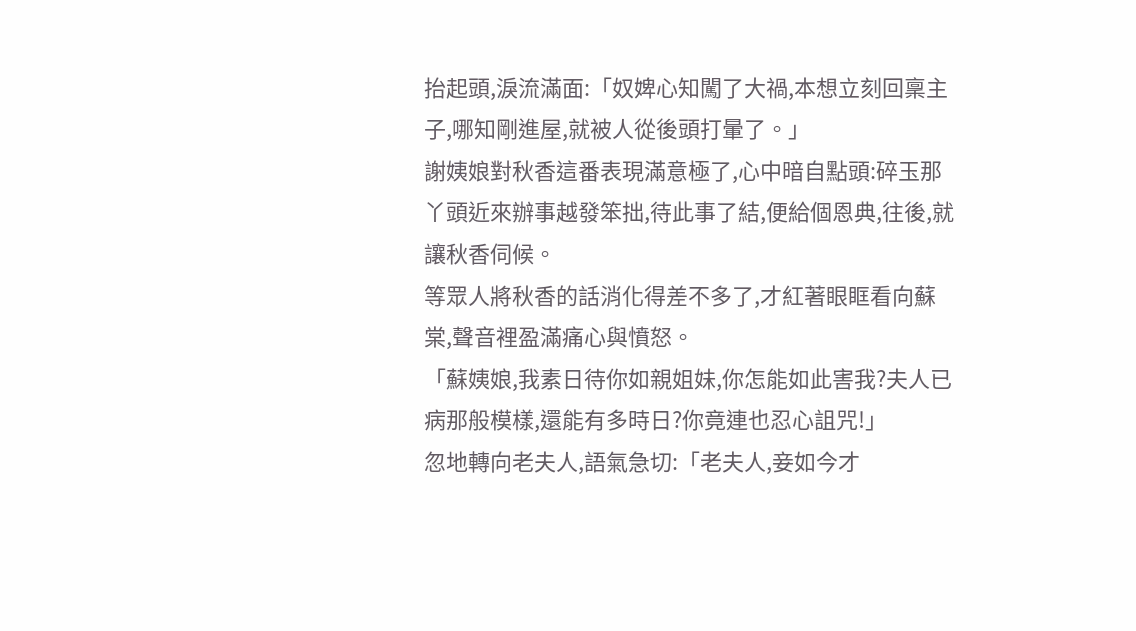抬起頭,淚流滿面:「奴婢心知闖了大禍,本想立刻回稟主子,哪知剛進屋,就被人從後頭打暈了。」
謝姨娘對秋香這番表現滿意極了,心中暗自點頭:碎玉那丫頭近來辦事越發笨拙,待此事了結,便給個恩典,往後,就讓秋香伺候。
等眾人將秋香的話消化得差不多了,才紅著眼眶看向蘇棠,聲音裡盈滿痛心與憤怒。
「蘇姨娘,我素日待你如親姐妹,你怎能如此害我?夫人已病那般模樣,還能有多時日?你竟連也忍心詛咒!」
忽地轉向老夫人,語氣急切:「老夫人,妾如今才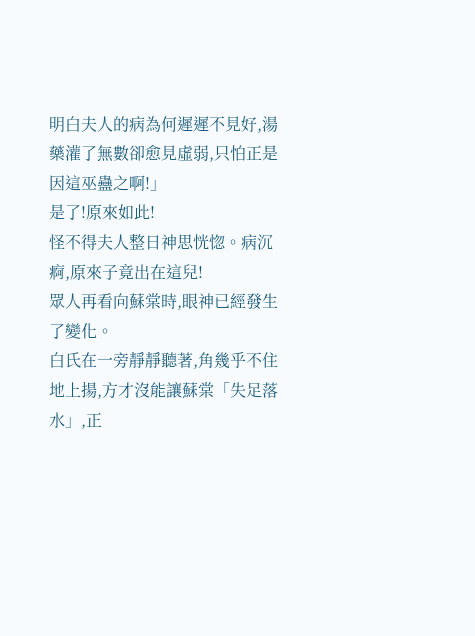明白夫人的病為何遲遲不見好,湯藥灌了無數卻愈見虛弱,只怕正是因這巫蠱之啊!」
是了!原來如此!
怪不得夫人整日神思恍惚。病沉痾,原來子竟出在這兒!
眾人再看向蘇棠時,眼神已經發生了變化。
白氏在一旁靜靜聽著,角幾乎不住地上揚,方才沒能讓蘇棠「失足落水」,正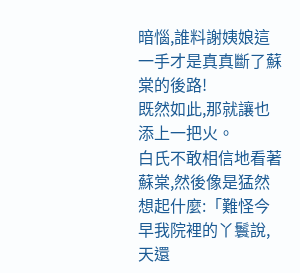暗惱,誰料謝姨娘這一手才是真真斷了蘇棠的後路!
既然如此,那就讓也添上一把火。
白氏不敢相信地看著蘇棠,然後像是猛然想起什麼:「難怪今早我院裡的丫鬟說,天還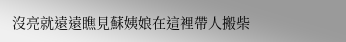沒亮就遠遠瞧見蘇姨娘在這裡帶人搬柴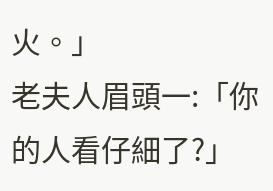火。」
老夫人眉頭一:「你的人看仔細了?」